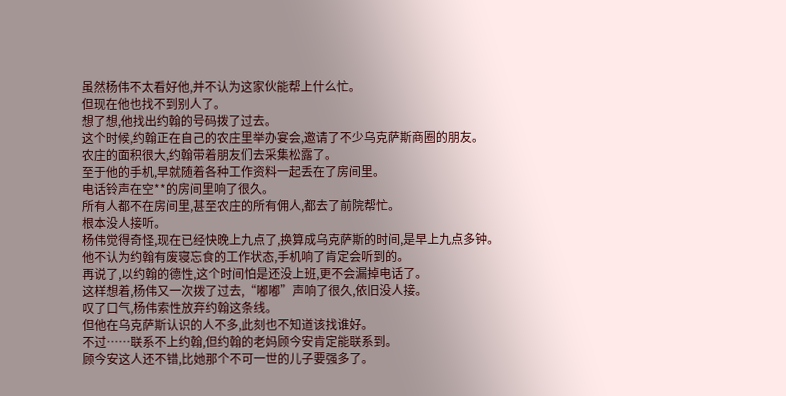虽然杨伟不太看好他,并不认为这家伙能帮上什么忙。
但现在他也找不到别人了。
想了想,他找出约翰的号码拨了过去。
这个时候,约翰正在自己的农庄里举办宴会,邀请了不少乌克萨斯商圈的朋友。
农庄的面积很大,约翰带着朋友们去采集松露了。
至于他的手机,早就随着各种工作资料一起丢在了房间里。
电话铃声在空**的房间里响了很久。
所有人都不在房间里,甚至农庄的所有佣人,都去了前院帮忙。
根本没人接听。
杨伟觉得奇怪,现在已经快晚上九点了,换算成乌克萨斯的时间,是早上九点多钟。
他不认为约翰有废寝忘食的工作状态,手机响了肯定会听到的。
再说了,以约翰的德性,这个时间怕是还没上班,更不会漏掉电话了。
这样想着,杨伟又一次拨了过去,“嘟嘟”声响了很久,依旧没人接。
叹了口气,杨伟索性放弃约翰这条线。
但他在乌克萨斯认识的人不多,此刻也不知道该找谁好。
不过……联系不上约翰,但约翰的老妈顾今安肯定能联系到。
顾今安这人还不错,比她那个不可一世的儿子要强多了。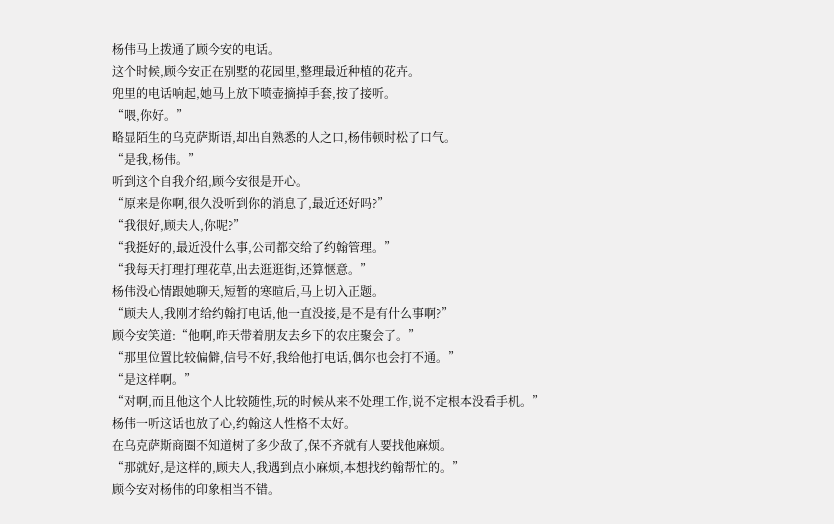杨伟马上拨通了顾今安的电话。
这个时候,顾今安正在别墅的花园里,整理最近种植的花卉。
兜里的电话响起,她马上放下喷壶摘掉手套,按了接听。
“喂,你好。”
略显陌生的乌克萨斯语,却出自熟悉的人之口,杨伟顿时松了口气。
“是我,杨伟。”
听到这个自我介绍,顾今安很是开心。
“原来是你啊,很久没听到你的消息了,最近还好吗?”
“我很好,顾夫人,你呢?”
“我挺好的,最近没什么事,公司都交给了约翰管理。”
“我每天打理打理花草,出去逛逛街,还算惬意。”
杨伟没心情跟她聊天,短暂的寒暄后,马上切入正题。
“顾夫人,我刚才给约翰打电话,他一直没接,是不是有什么事啊?”
顾今安笑道:“他啊,昨天带着朋友去乡下的农庄聚会了。”
“那里位置比较偏僻,信号不好,我给他打电话,偶尔也会打不通。”
“是这样啊。”
“对啊,而且他这个人比较随性,玩的时候从来不处理工作,说不定根本没看手机。”
杨伟一听这话也放了心,约翰这人性格不太好。
在乌克萨斯商圈不知道树了多少敌了,保不齐就有人要找他麻烦。
“那就好,是这样的,顾夫人,我遇到点小麻烦,本想找约翰帮忙的。”
顾今安对杨伟的印象相当不错。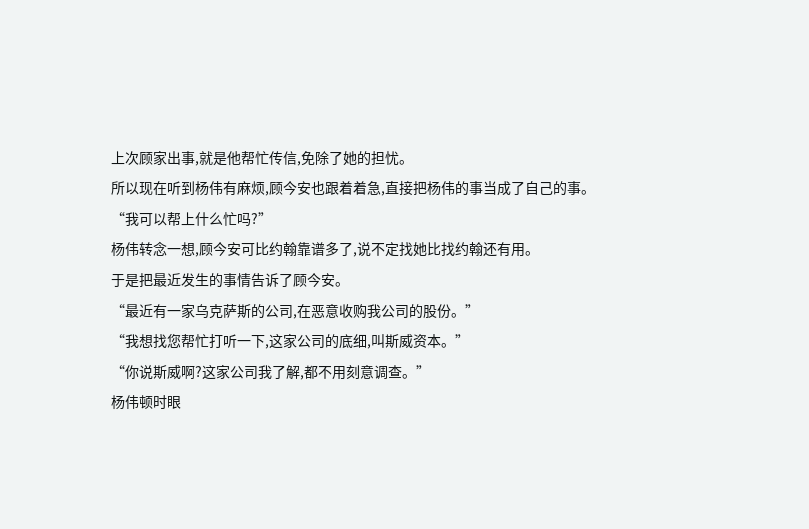上次顾家出事,就是他帮忙传信,免除了她的担忧。
所以现在听到杨伟有麻烦,顾今安也跟着着急,直接把杨伟的事当成了自己的事。
“我可以帮上什么忙吗?”
杨伟转念一想,顾今安可比约翰靠谱多了,说不定找她比找约翰还有用。
于是把最近发生的事情告诉了顾今安。
“最近有一家乌克萨斯的公司,在恶意收购我公司的股份。”
“我想找您帮忙打听一下,这家公司的底细,叫斯威资本。”
“你说斯威啊?这家公司我了解,都不用刻意调查。”
杨伟顿时眼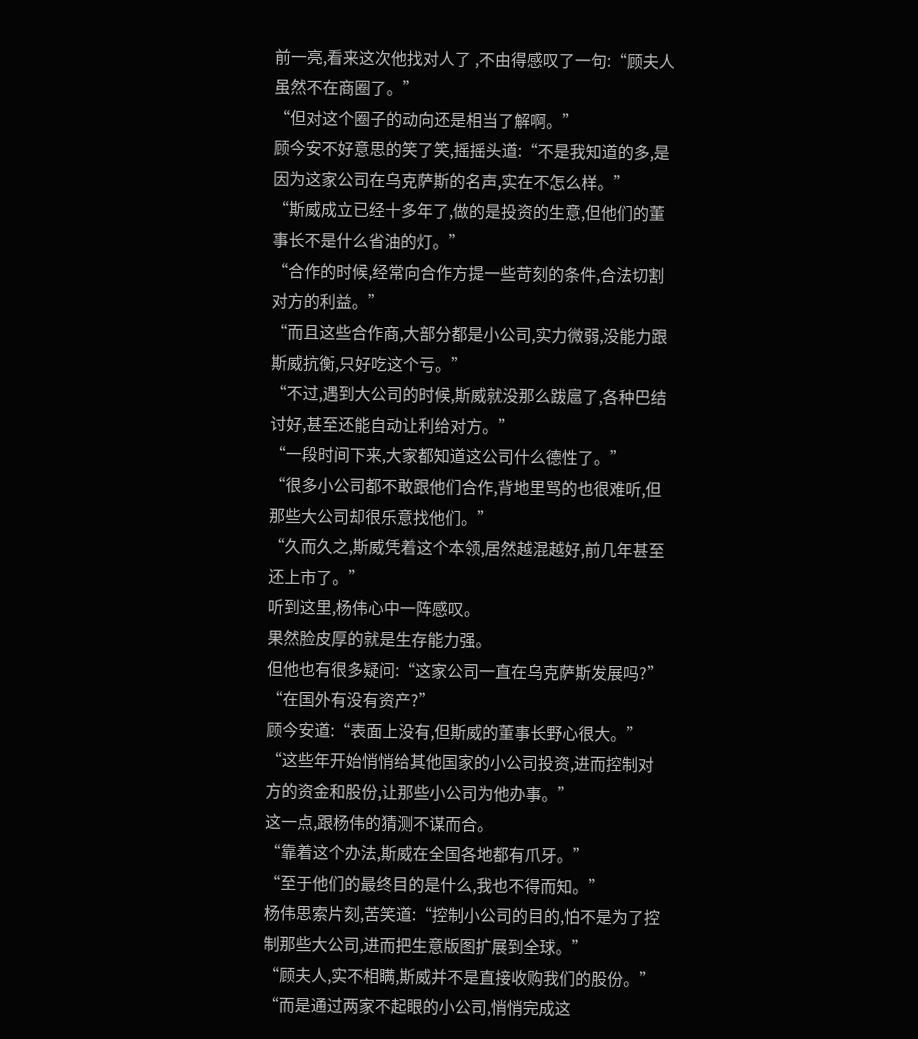前一亮,看来这次他找对人了 ,不由得感叹了一句:“顾夫人虽然不在商圈了。”
“但对这个圈子的动向还是相当了解啊。”
顾今安不好意思的笑了笑,摇摇头道:“不是我知道的多,是因为这家公司在乌克萨斯的名声,实在不怎么样。”
“斯威成立已经十多年了,做的是投资的生意,但他们的董事长不是什么省油的灯。”
“合作的时候,经常向合作方提一些苛刻的条件,合法切割对方的利益。”
“而且这些合作商,大部分都是小公司,实力微弱,没能力跟斯威抗衡,只好吃这个亏。”
“不过,遇到大公司的时候,斯威就没那么跋扈了,各种巴结讨好,甚至还能自动让利给对方。”
“一段时间下来,大家都知道这公司什么德性了。”
“很多小公司都不敢跟他们合作,背地里骂的也很难听,但那些大公司却很乐意找他们。”
“久而久之,斯威凭着这个本领,居然越混越好,前几年甚至还上市了。”
听到这里,杨伟心中一阵感叹。
果然脸皮厚的就是生存能力强。
但他也有很多疑问:“这家公司一直在乌克萨斯发展吗?”
“在国外有没有资产?”
顾今安道:“表面上没有,但斯威的董事长野心很大。”
“这些年开始悄悄给其他国家的小公司投资,进而控制对方的资金和股份,让那些小公司为他办事。”
这一点,跟杨伟的猜测不谋而合。
“靠着这个办法,斯威在全国各地都有爪牙。”
“至于他们的最终目的是什么,我也不得而知。”
杨伟思索片刻,苦笑道:“控制小公司的目的,怕不是为了控制那些大公司,进而把生意版图扩展到全球。”
“顾夫人,实不相瞒,斯威并不是直接收购我们的股份。”
“而是通过两家不起眼的小公司,悄悄完成这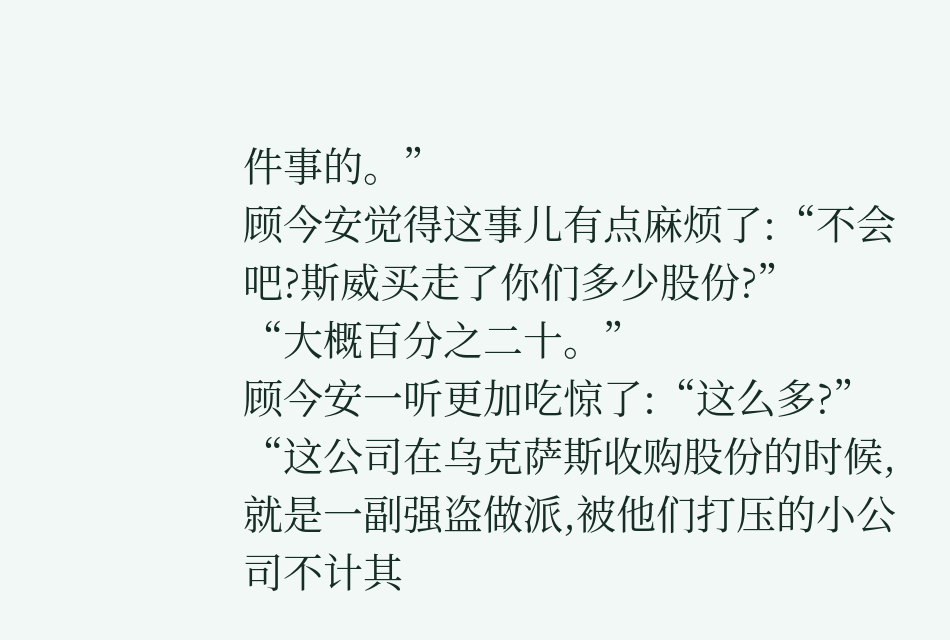件事的。”
顾今安觉得这事儿有点麻烦了:“不会吧?斯威买走了你们多少股份?”
“大概百分之二十。”
顾今安一听更加吃惊了:“这么多?”
“这公司在乌克萨斯收购股份的时候,就是一副强盗做派,被他们打压的小公司不计其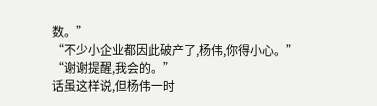数。”
“不少小企业都因此破产了,杨伟,你得小心。”
“谢谢提醒,我会的。”
话虽这样说,但杨伟一时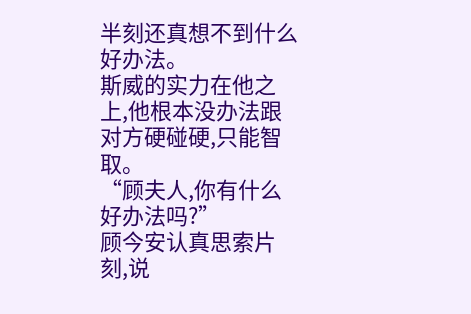半刻还真想不到什么好办法。
斯威的实力在他之上,他根本没办法跟对方硬碰硬,只能智取。
“顾夫人,你有什么好办法吗?”
顾今安认真思索片刻,说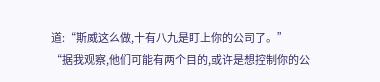道:“斯威这么做,十有八九是盯上你的公司了。”
“据我观察,他们可能有两个目的,或许是想控制你的公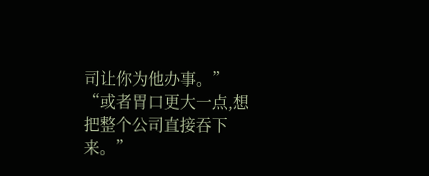司让你为他办事。”
“或者胃口更大一点,想把整个公司直接吞下来。”